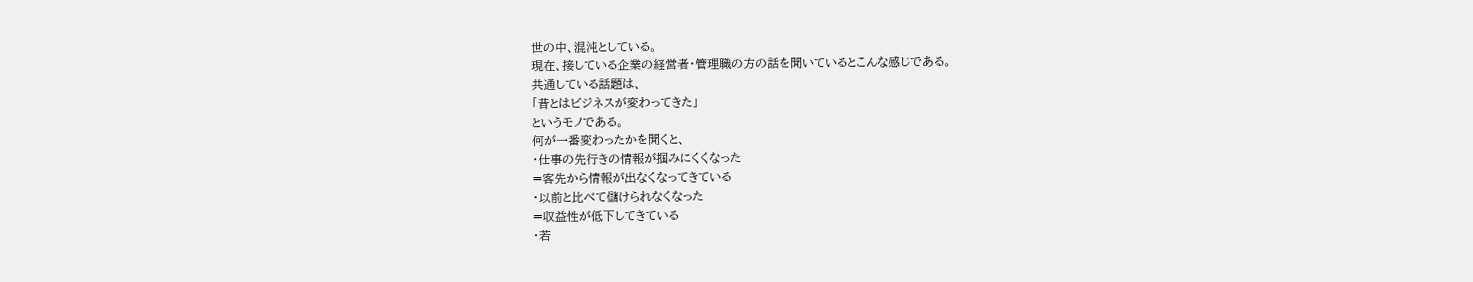世の中、混沌としている。
現在、接している企業の経営者・管理職の方の話を聞いているとこんな感じである。
共通している話題は、
「昔とはビジネスが変わってきた」
というモノである。
何が一番変わったかを聞くと、
・仕事の先行きの情報が掴みにくくなった
=客先から情報が出なくなってきている
・以前と比べて儲けられなくなった
=収益性が低下してきている
・若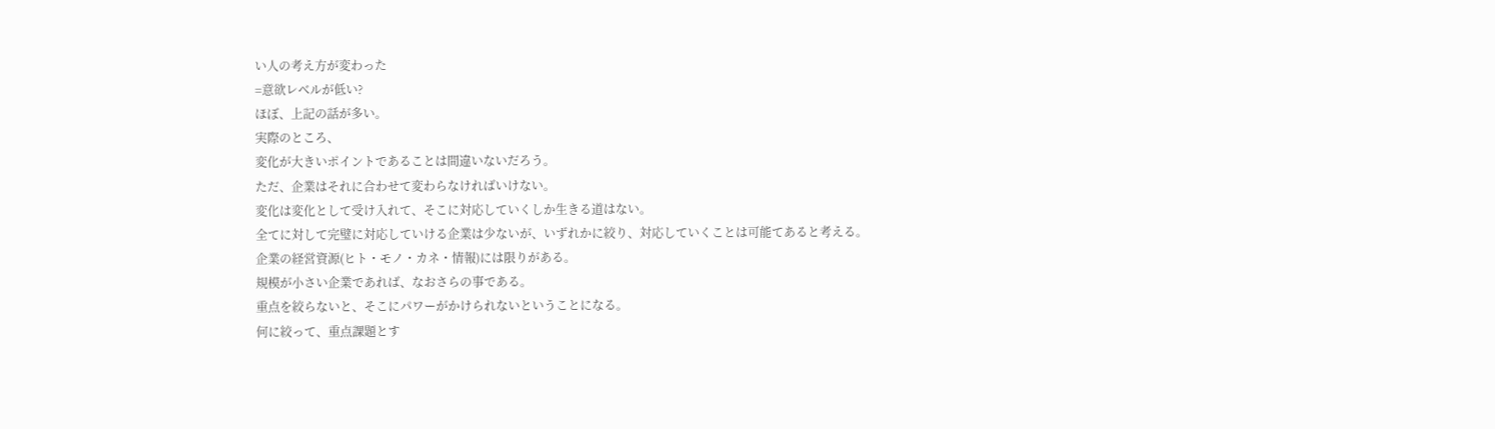い人の考え方が変わった
=意欲レベルが低い?
ほぼ、上記の話が多い。
実際のところ、
変化が大きいポイントであることは間違いないだろう。
ただ、企業はそれに合わせて変わらなければいけない。
変化は変化として受け入れて、そこに対応していくしか生きる道はない。
全てに対して完璧に対応していける企業は少ないが、いずれかに絞り、対応していくことは可能てあると考える。
企業の経営資源(ヒト・モノ・カネ・情報)には限りがある。
規模が小さい企業であれば、なおさらの事である。
重点を絞らないと、そこにパワーがかけられないということになる。
何に絞って、重点課題とす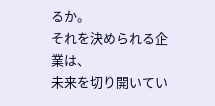るか。
それを決められる企業は、
未来を切り開いてい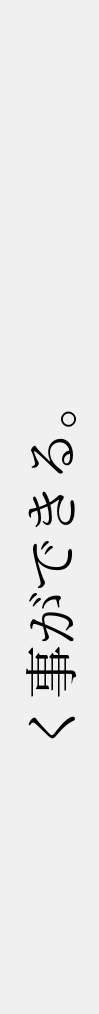く事ができる。